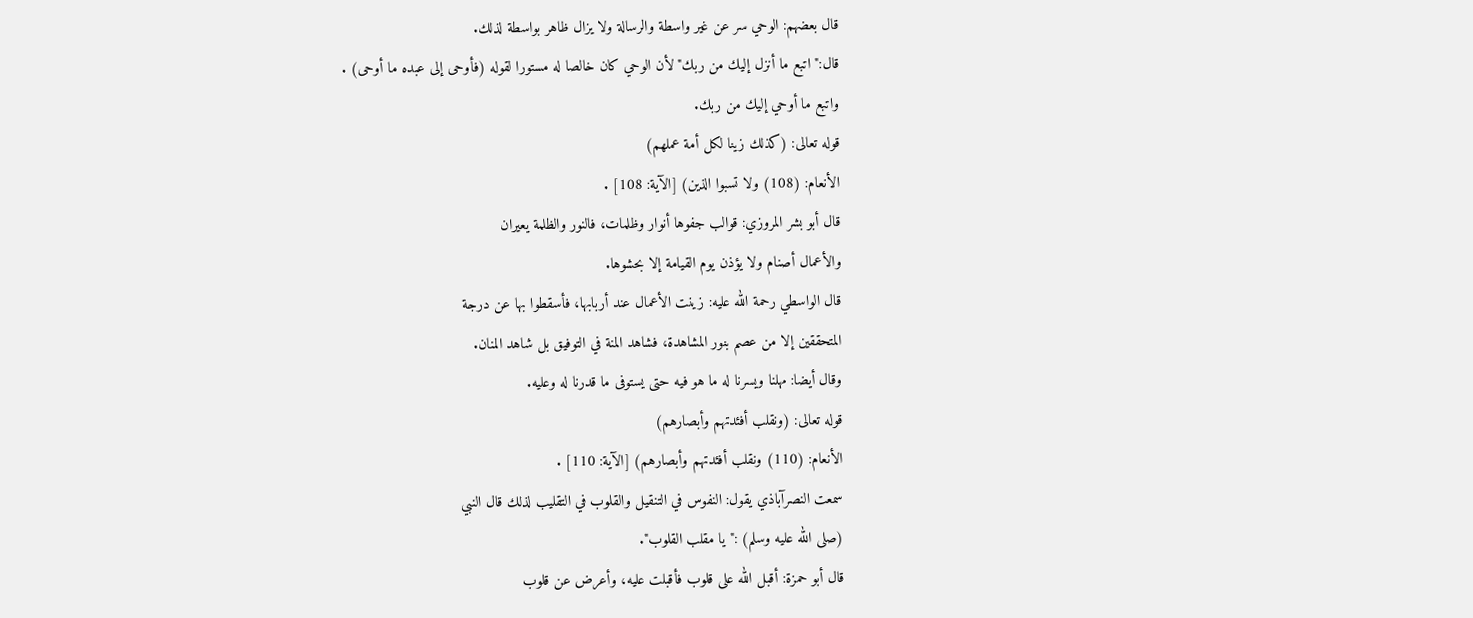قال بعضهم: الوحي سر عن غير واسطة والرسالة ولا يزال ظاهر بواسطة لذلك.
قال:"اتبع ما أنزل إليك من ربك"لأن الوحي كان خالصا له مستورا لقوله (فأوحى إلى عبده ما أوحى) .
واتبع ما أوحي إليك من ربك.
قوله تعالى: (كذلك زينا لكل أمة عملهم)
الأنعام: (108) ولا تسبوا الذين) [الآية: 108] .
قال أبو بشر المروزي: قوالب جفوها أنوار وظلمات، فالنور والظلمة يعيران
والأعمال أصنام ولا يؤذن يوم القيامة إلا بحشوها.
قال الواسطي رحمة الله عليه: زينت الأعمال عند أربابها، فأسقطوا بها عن درجة
المتحققين إلا من عصم بنور المشاهدة، فشاهد المنة في التوفيق بل شاهد المنان.
وقال أيضا: مهلنا ويسرنا له ما هو فيه حتى يستوفى ما قدرنا له وعليه.
قوله تعالى: (ونقلب أفئدتهم وأبصارهم)
الأنعام: (110) ونقلب أفئدتهم وأبصارهم) [الآية: 110] .
سمعت النصرآباذي يقول: النفوس في التنقيل والقلوب في التقليب لذلك قال النبي
(صلى الله عليه وسلم) :"يا مقلب القلوب".
قال أبو حمزة: أقبل الله على قلوب فأقبلت عليه، وأعرض عن قلوب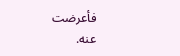فأعرضت
عنه.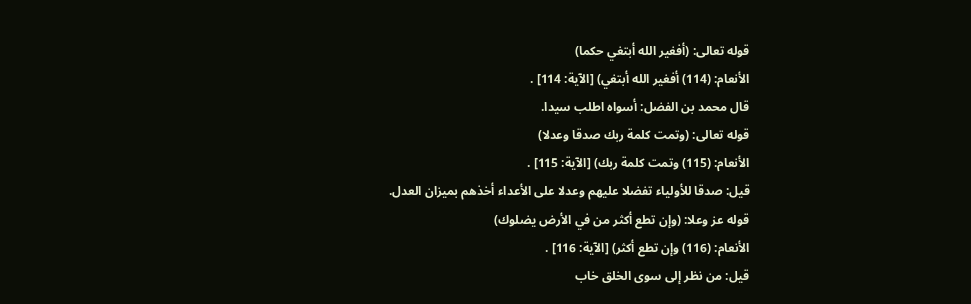قوله تعالى: (أفغير الله أبتغي حكما)
الأنعام: (114) أفغير الله أبتغي) [الآية: 114] .
قال محمد بن الفضل: أسواه اطلب سيدا.
قوله تعالى: (وتمت كلمة ربك صدقا وعدلا)
الأنعام: (115) وتمت كلمة ربك) [الآية: 115] .
قيل: صدقا للأولياء تفضلا عليهم وعدلا على الأعداء أخذهم بميزان العدل.
قوله عز وعلا: (وإن تطع أكثر من في الأرض يضلوك)
الأنعام: (116) وإن تطع أكثر) [الآية: 116] .
قيل: من نظر إلى سوى الخلق خاب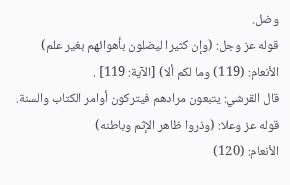وضل.
قوله عز وجل: (وإن كثيرا ليضلون بأهوائهم بغير علم)
الأنعام: (119) وما لكم ألا) [الآية: 119] .
قال القرشي: يتبعون مرادهم فيتركون أوامر الكتاب والسنة.
قوله عز وعلا: (وذروا ظاهر الإثم وباطنه)
الأنعام: (120)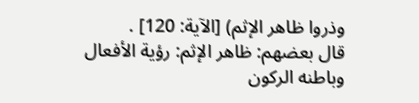وذروا ظاهر الإثم) [الآية: 120] .
قال بعضهم: ظاهر الإثم: رؤية الأفعال وباطنه الركون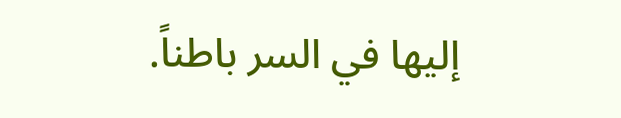إليها في السر باطناً.